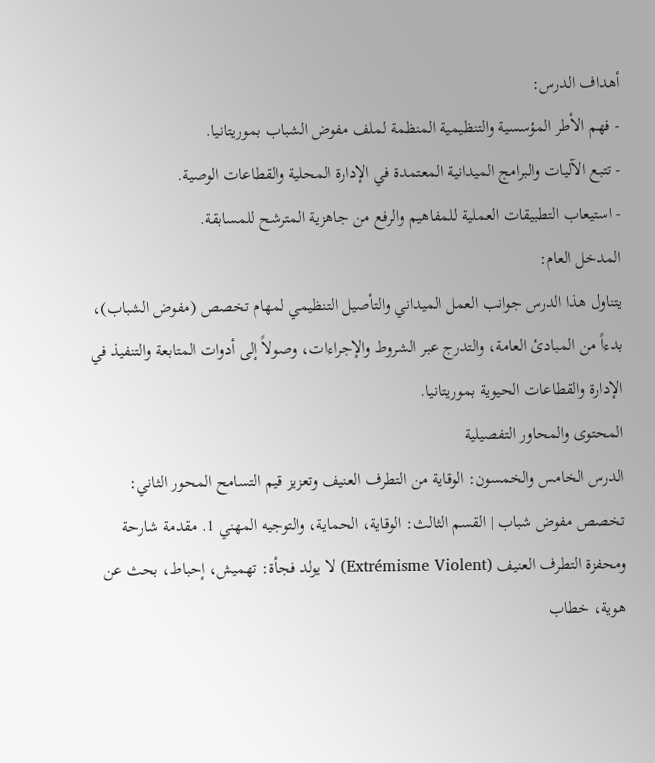أهداف الدرس:
- فهم الأطر المؤسسية والتنظيمية المنظمة لملف مفوض الشباب بموريتانيا.
- تتبع الآليات والبرامج الميدانية المعتمدة في الإدارة المحلية والقطاعات الوصية.
- استيعاب التطبيقات العملية للمفاهيم والرفع من جاهزية المترشح للمسابقة.
المدخل العام:
يتناول هذا الدرس جوانب العمل الميداني والتأصيل التنظيمي لمهام تخصص (مفوض الشباب)، بدءاً من المبادئ العامة، والتدرج عبر الشروط والإجراءات، وصولاً إلى أدوات المتابعة والتنفيذ في الإدارة والقطاعات الحيوية بموريتانيا.
المحتوى والمحاور التفصيلية
الدرس الخامس والخمسون: الوقاية من التطرف العنيف وتعزيز قيم التسامح المحور الثاني: تخصص مفوض شباب | القسم الثالث: الوقاية، الحماية، والتوجيه المهني 1. مقدمة شارحة ومحفزة التطرف العنيف (Extrémisme Violent) لا يولد فجأة: تهميش، إحباط، بحث عن هوية، خطاب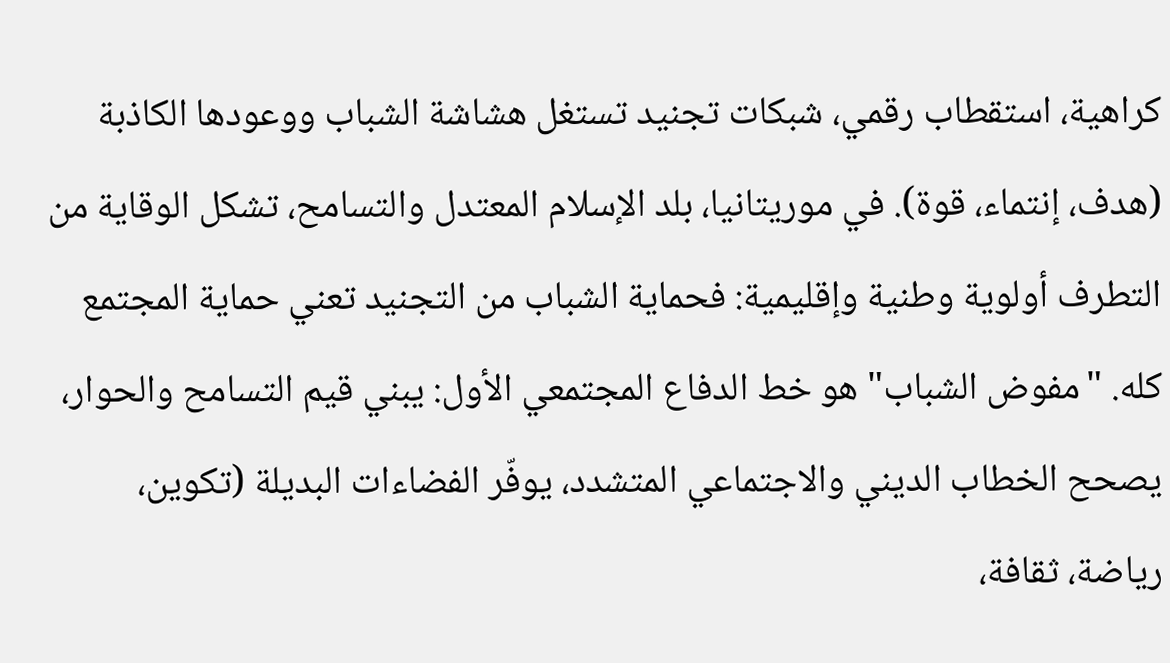كراهية، استقطاب رقمي، شبكات تجنيد تستغل هشاشة الشباب ووعودها الكاذبة (هدف، إنتماء، قوة). في موريتانيا، بلد الإسلام المعتدل والتسامح، تشكل الوقاية من التطرف أولوية وطنية وإقليمية: فحماية الشباب من التجنيد تعني حماية المجتمع كله. "مفوض الشباب" هو خط الدفاع المجتمعي الأول: يبني قيم التسامح والحوار، يصحح الخطاب الديني والاجتماعي المتشدد، يوفّر الفضاءات البديلة (تكوين، رياضة، ثقافة،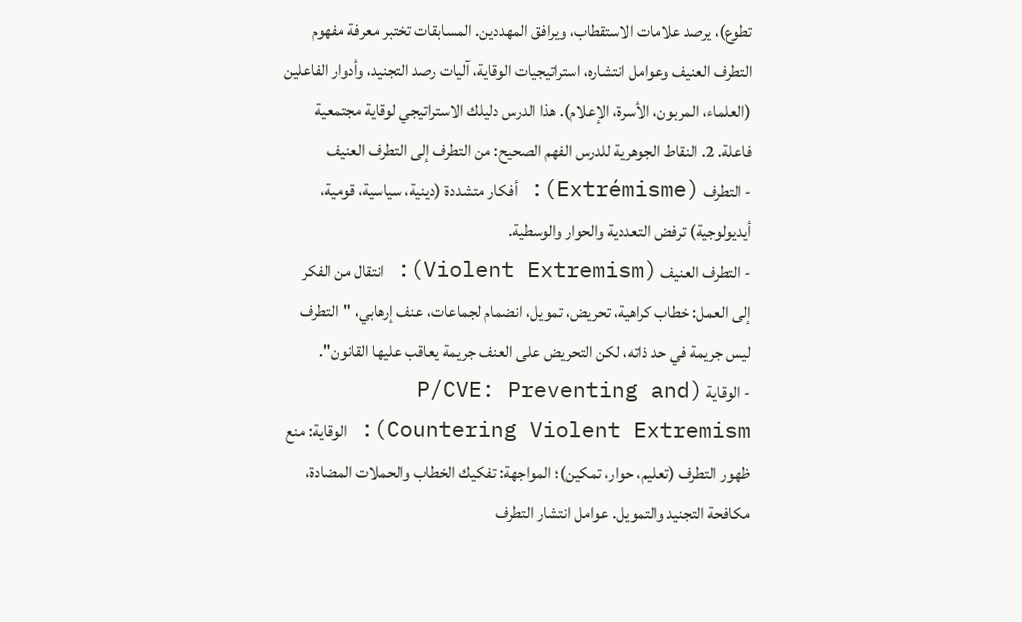تطوع)، يرصد علامات الاستقطاب، ويرافق المهددين. المسابقات تختبر معرفة مفهوم التطرف العنيف وعوامل انتشاره، استراتيجيات الوقاية، آليات رصد التجنيد، وأدوار الفاعلين (العلماء، المربون، الأسرة، الإعلام). هذا الدرس دليلك الاستراتيجي لوقاية مجتمعية فاعلة. 2. النقاط الجوهرية للدرس الفهم الصحيح: من التطرف إلى التطرف العنيف
- التطرف (Extrémisme): أفكار متشددة (دينية، سياسية، قومية، أيديولوجية) ترفض التعددية والحوار والوسطية.
- التطرف العنيف (Violent Extremism): انتقال من الفكر إلى العمل: خطاب كراهية، تحريض، تمويل، انضمام لجماعات، عنف إرهابي، "التطرف ليس جريمة في حد ذاته، لكن التحريض على العنف جريمة يعاقب عليها القانون".
- الوقاية (P/CVE: Preventing and Countering Violent Extremism): الوقاية: منع ظهور التطرف (تعليم، حوار، تمكين)؛ المواجهة: تفكيك الخطاب والحملات المضادة، مكافحة التجنيد والتمويل. عوامل انتشار التطرف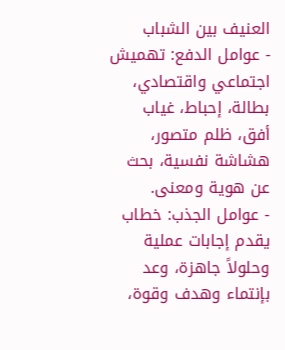العنيف بين الشباب
- عوامل الدفع: تهميش اجتماعي واقتصادي، بطالة، إحباط، غياب أفق، ظلم متصور، هشاشة نفسية، بحث عن هوية ومعنى.
- عوامل الجذب: خطاب يقدم إجابات عملية وحلولاً جاهزة، وعد بإنتماء وهدف وقوة،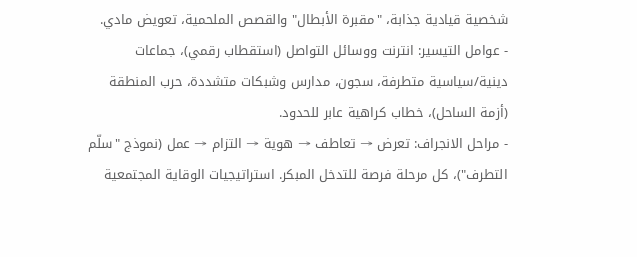شخصية قيادية جذابة، "مقبرة الأبطال" والقصص الملحمية، تعويض مادي.
- عوامل التيسير: انترنت ووسائل التواصل (استقطاب رقمي)، جماعات دينية/سياسية متطرفة، سجون، مدارس وشبكات متشددة، حرب المنطقة (أزمة الساحل)، خطاب كراهية عابر للحدود.
- مراحل الانجراف: تعرض → تعاطف → هوية → التزام → عمل (نموذج "سلّم التطرف")، كل مرحلة فرصة للتدخل المبكر. استراتيجيات الوقاية المجتمعية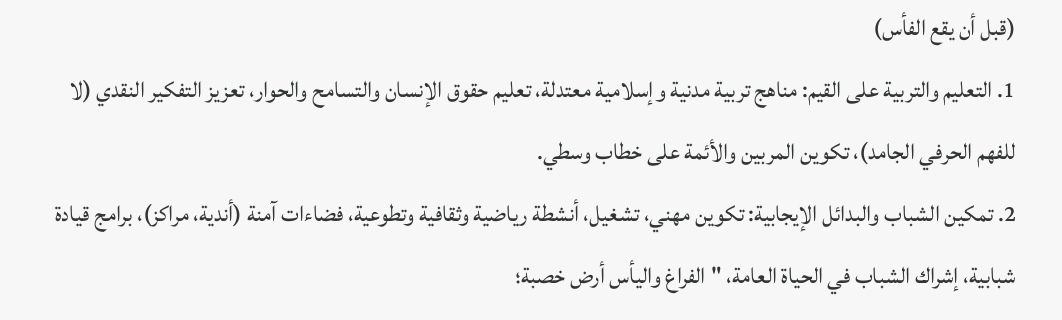(قبل أن يقع الفأس)
1. التعليم والتربية على القيم: مناهج تربية مدنية وإسلامية معتدلة، تعليم حقوق الإنسان والتسامح والحوار، تعزيز التفكير النقدي (لا للفهم الحرفي الجامد)، تكوين المربين والأئمة على خطاب وسطي.
2. تمكين الشباب والبدائل الإيجابية: تكوين مهني، تشغيل، أنشطة رياضية وثقافية وتطوعية، فضاءات آمنة (أندية، مراكز)، برامج قيادة شبابية، إشراك الشباب في الحياة العامة، "الفراغ واليأس أرض خصبة؛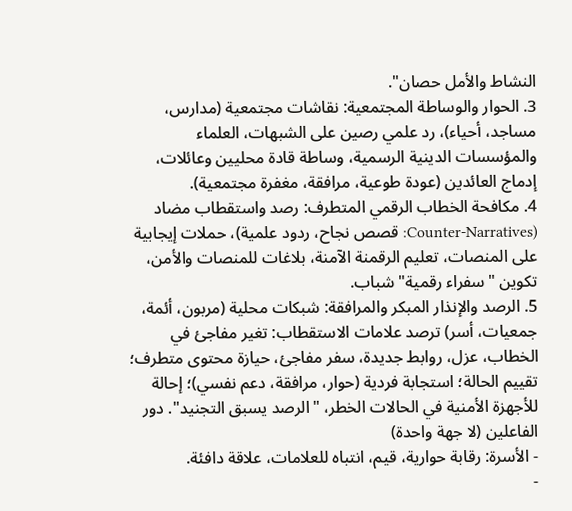النشاط والأمل حصان".
3. الحوار والوساطة المجتمعية: نقاشات مجتمعية (مدارس، مساجد، أحياء)، رد علمي رصين على الشبهات، العلماء والمؤسسات الدينية الرسمية، وساطة قادة محليين وعائلات، إدماج العائدين (عودة طوعية، مرافقة، مغفرة مجتمعية).
4. مكافحة الخطاب الرقمي المتطرف: رصد واستقطاب مضاد (Counter-Narratives: قصص نجاح، ردود علمية)، حملات إيجابية على المنصات، تعليم الرقمنة الآمنة، بلاغات للمنصات والأمن، تكوين "سفراء رقمية" شباب.
5. الرصد والإنذار المبكر والمرافقة: شبكات محلية (مربون، أئمة، جمعيات، أسر) ترصد علامات الاستقطاب: تغير مفاجئ في الخطاب، عزل، روابط جديدة، سفر مفاجئ، حيازة محتوى متطرف؛ تقييم الحالة؛ استجابة فردية (حوار، مرافقة، دعم نفسي)؛ إحالة للأجهزة الأمنية في الحالات الخطر، "الرصد يسبق التجنيد". دور الفاعلين (لا جهة واحدة)
- الأسرة: رقابة حوارية، قيم، انتباه للعلامات، علاقة دافئة.
-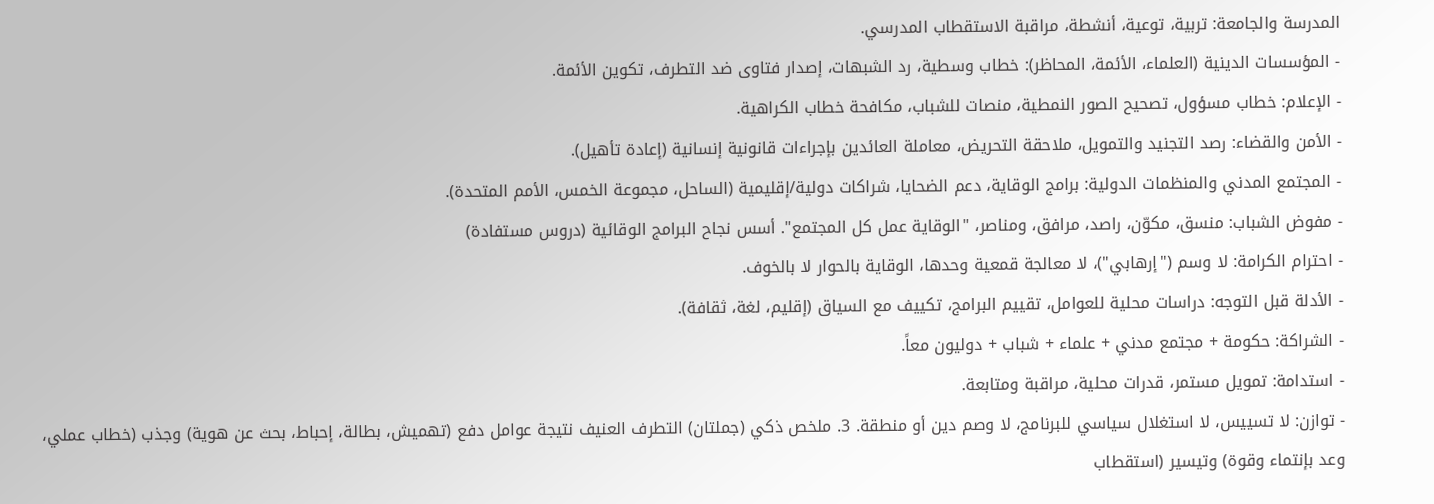المدرسة والجامعة: تربية، توعية، أنشطة، مراقبة الاستقطاب المدرسي.
- المؤسسات الدينية (العلماء، الأئمة، المحاظر): خطاب وسطية، رد الشبهات، إصدار فتاوى ضد التطرف، تكوين الأئمة.
- الإعلام: خطاب مسؤول، تصحيح الصور النمطية، منصات للشباب، مكافحة خطاب الكراهية.
- الأمن والقضاء: رصد التجنيد والتمويل، ملاحقة التحريض، معاملة العائدين بإجراءات قانونية إنسانية (إعادة تأهيل).
- المجتمع المدني والمنظمات الدولية: برامج الوقاية، دعم الضحايا، شراكات دولية/إقليمية (الساحل، مجموعة الخمس، الأمم المتحدة).
- مفوض الشباب: منسق، مكوّن، راصد، مرافق، ومناصر، "الوقاية عمل كل المجتمع". أسس نجاح البرامج الوقائية (دروس مستفادة)
- احترام الكرامة: لا وسم ("إرهابي")، لا معالجة قمعية وحدها، الوقاية بالحوار لا بالخوف.
- الأدلة قبل التوجه: دراسات محلية للعوامل، تقييم البرامج، تكييف مع السياق (إقليم، لغة، ثقافة).
- الشراكة: حكومة + مجتمع مدني + علماء + شباب + دوليون معاً.
- استدامة: تمويل مستمر، قدرات محلية، مراقبة ومتابعة.
- توازن: لا تسييس، لا استغلال سياسي للبرنامج، لا وصم دين أو منطقة. 3. ملخص ذكي (جملتان) التطرف العنيف نتيجة عوامل دفع (تهميش، بطالة، إحباط، بحث عن هوية) وجذب (خطاب عملي، وعد بإنتماء وقوة) وتيسير (استقطاب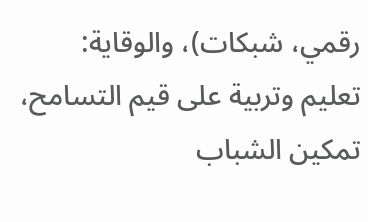رقمي، شبكات)، والوقاية: تعليم وتربية على قيم التسامح، تمكين الشباب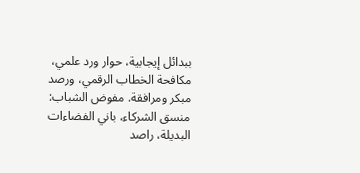ببدائل إيجابية، حوار ورد علمي، مكافحة الخطاب الرقمي، ورصد مبكر ومرافقة. مفوض الشباب: منسق الشركاء، باني الفضاءات البديلة، راصد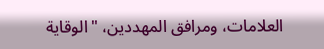العلامات، ومرافق المهددين، "الوقاية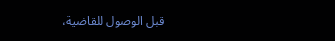قبل الوصول للقاضية،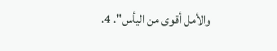والأمل أقوى من اليأس". 4.